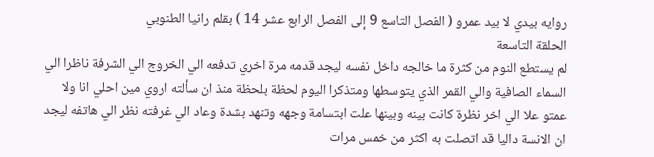روايه بيدي لا بيد عمرو ( الفصل التاسع 9 إلى الفصل الرابع عشر 14 ) بقلم رانيا الطنوبي
الحلقة التاسعة
لم يستطع النوم من كثرة ما خالجه داخل نفسه ليجد قدمه مرة اخري تدفعه الي الخروج الي الشرفة ناظرا الي السماء الصافية والي القمر الذي يتوسطها ومتذكرا اليوم لحظة بلحظة منذ ان سألته اروي مين احلي انا ولا عمتو علا الي اخر نظرة كانت بينه وبينها علت ابتسامة وجهه وتنهد بشدة وعاد الي غرفته نظر الي هاتفه ليجد ان الانسة داليا قد اتصلت به اكثر من خمس مرات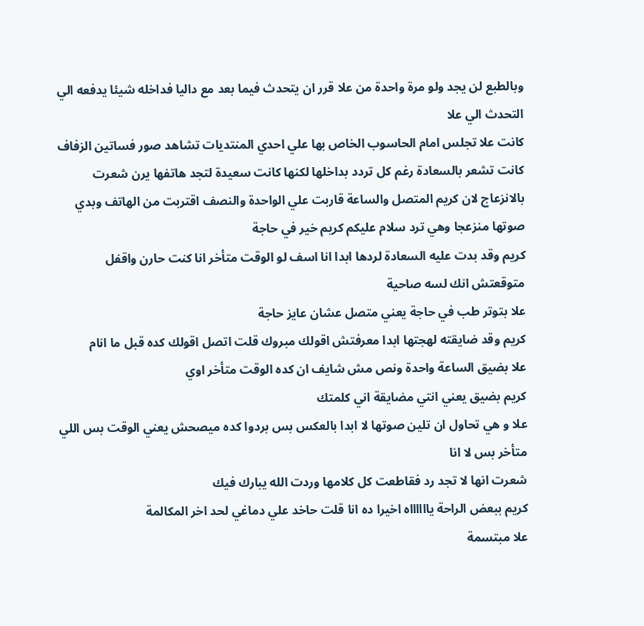وبالطبع لن يجد ولو مرة واحدة من علا قرر ان يتحدث فيما بعد مع داليا فداخله شيئا يدفعه الي التحدث الي علا
كانت علا تجلس امام الحاسوب الخاص بها علي احدي المنتديات تشاهد صور فساتين الزفاف كانت تشعر بالسعادة رغم كل تردد بداخلها لكنها كانت سعيدة لتجد هاتفها يرن شعرت بالانزعاج لان كريم المتصل والساعة قاربت علي الواحدة والنصف اقتربت من الهاتف وبدي صوتها منزعجا وهي ترد سلام عليكم كريم خير في حاجة
كريم وقد بدت عليه السعادة لردها ابدا انا اسف لو الوقت متأخر انا كنت حارن واقفل متوقعتش انك لسه صاحية
علا بتوتر طب في حاجة يعني متصل عشان عايز حاجة
كريم وقد ضايقته لهجتها ابدا معرفتش اقولك مبروك قلت اتصل اقولك كده قبل ما انام
علا بضيق الساعة واحدة ونص مش شايف ان كده الوقت متأخر اوي
كريم بضيق يعني انتي مضايقة اني كلمتك
علا و هي تحاول ان تلين صوتها لا ابدا بالعكس بس بردوا كده ميصحش يعني الوقت بس اللي متأخر بس لا انا
شعرت انها لا تجد رد فقاطعت كل كلامها وردت الله يبارك فيك
كريم ببعض الراحة يااااااه اخيرا ده انا قلت حاخد علي دماغي لحد اخر المكالمة
علا مبتسمة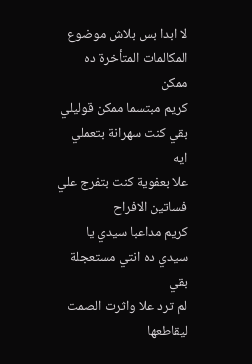لا ابدا بس بلاش موضوع المكالمات المتأخرة ده ممكن
كريم مبتسما ممكن قوليلي بقي كنت سهرانة بتعملي ايه
علا بعفوية كنت بتفرج علي فساتين الافراح
كريم مداعبا سيدي يا سيدي ده انتي مستعجلة بقي
لم ترد علا واثرت الصمت ليقاطعها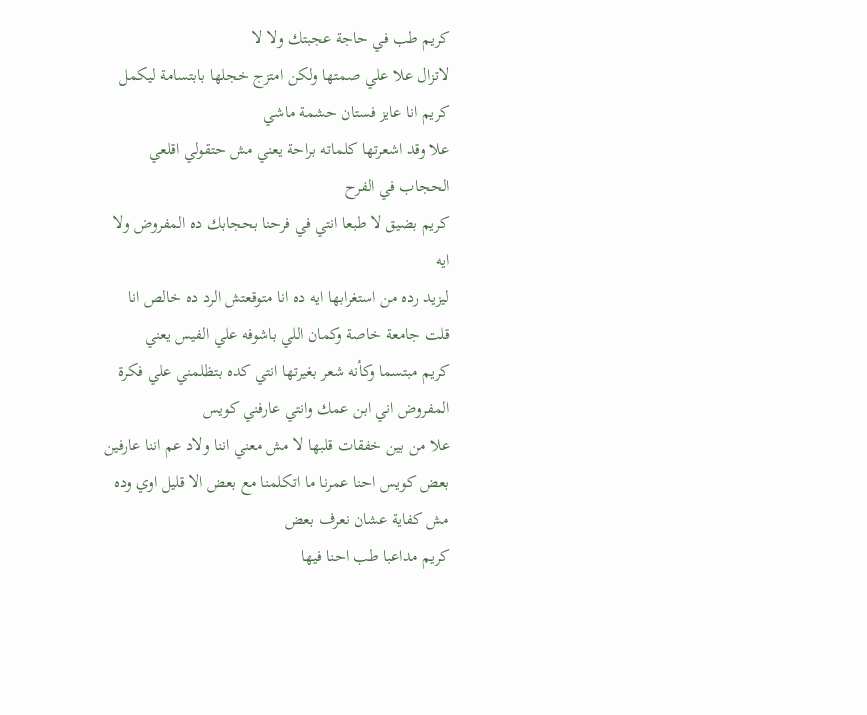كريم طب في حاجة عجبتك ولا لا
لاتزال علا علي صمتها ولكن امتزج خجلها بابتسامة ليكمل كريم انا عايز فستان حشمة ماشي
علا وقد اشعرتها كلماته براحة يعني مش حتقولي اقلعي الحجاب في الفرح
كريم بضيق لا طبعا انتي في فرحنا بحجابك ده المفروض ولا ايه
ليزيد رده من استغرابها ايه ده انا متوقعتش الرد ده خالص انا قلت جامعة خاصة وكمان اللي باشوفه علي الفيس يعني
كريم مبتسما وكأنه شعر بغيرتها انتي كده بتظلمني علي فكرة المفروض اني ابن عمك وانتي عارفني كويس
علا من بين خفقات قلبها لا مش معني اننا ولاد عم اننا عارفين بعض كويس احنا عمرنا ما اتكلمنا مع بعض الا قليل اوي وده مش كفاية عشان نعرف بعض
كريم مداعبا طب احنا فيها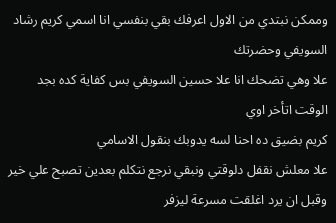وممكن نبتدي من الاول اعرفك بقي بنفسي انا اسمي كريم رشاد السويفي وحضرتك
علا وهي تضحك انا علا حسين السويفي بس كفاية كده بجد الوقت اتأخر اوي
كريم بضيق ده احنا لسه يدوبك بنقول الاسامي
علا معلش نقفل دلوقتي ونبقي نرجع نتكلم بعدين تصبح علي خير
وقبل ان يرد اغلقت مسرعة ليزفر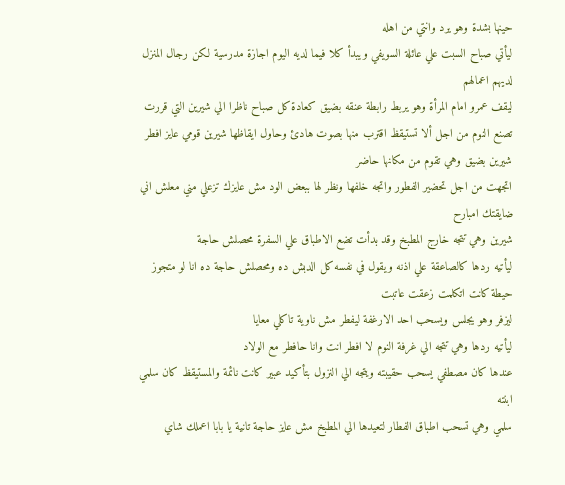حينها بشدة وهو يرد وانتي من اهله
ليأتي صباح السبت علي عائلة السويفي ويبدأ كلا فيما لديه اليوم اجازة مدرسية لكن رجال المنزل لديهم اعمالهم
ليقف عمرو امام المرأة وهو يربط رابطة عنقه بضيق كعادة كل صباح ناظرا الي شيرين التي قررت تصنع النوم من اجل ألا تستيقظ اقترب منها بصوت هادئ وحاول ايقاظها شيرين قومي عايز افطر
شيرين بضيق وهي تقوم من مكانها حاضر
اتجهت من اجل تحضير الفطور واتجه خلفها ونظر لها ببعض الود مش عايزك تزعلي مني معلش اني ضايقتك امبارح
شيرين وهي تتجه خارج المطبخ وقد بدأت تضع الاطباق علي السفرة محصلش حاجة
ليأتيه ردها كالصاعقة علي اذنه ويقول في نفسه كل الدبش ده ومحصلش حاجة ده انا لو متجوز حيطة كانت اتكلمت زعقت عاتبت
ليزفر وهو يجلس ويسحب احد الارغفة ليفطر مش ناوية تاكلي معايا
ليأتيه ردها وهي تتجه الي غرفة النوم لا افطر انت وانا حافطر مع الولاد
عندها كان مصطفي يسحب حقيبته ويتجه الي النزول بتأكيد عبير كانت نائمة والمستيقظ كان سلمي ابنته
سلمي وهي تسحب اطباق الفطار لتعيدها الي المطبخ مش عايز حاجة تانية يا بابا اعملك شاي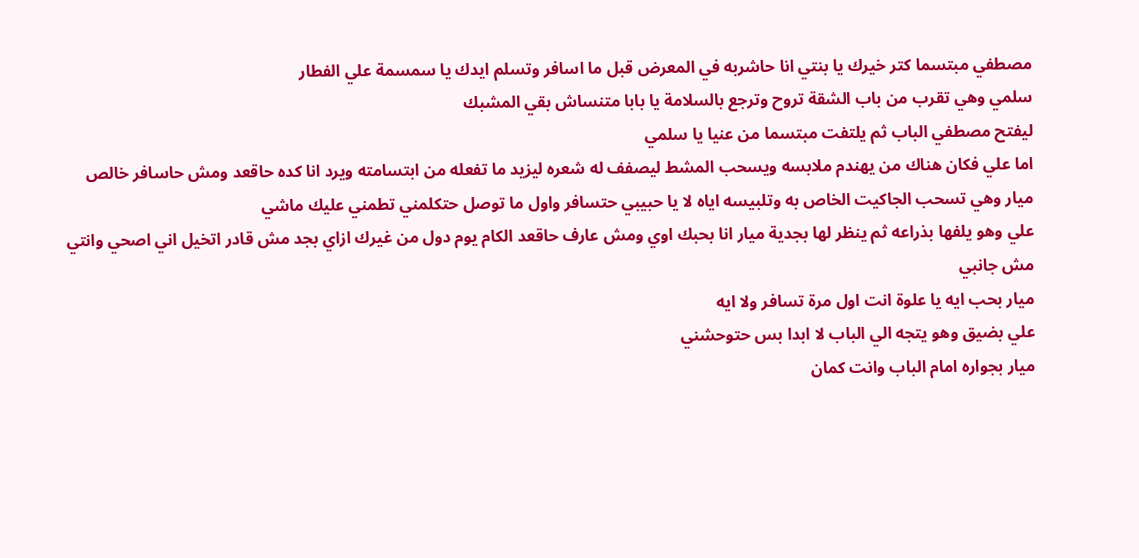مصطفي مبتسما كتر خيرك يا بنتي انا حاشربه في المعرض قبل ما اسافر وتسلم ايدك يا سمسمة علي الفطار
سلمي وهي تقرب من باب الشقة تروح وترجع بالسلامة يا بابا متنساش بقي المشبك
ليفتح مصطفي الباب ثم يلتفت مبتسما من عنيا يا سلمي
اما علي فكان هناك من يهندم ملابسه ويسحب المشط ليصفف له شعره ليزيد ما تفعله من ابتسامته ويرد انا كده حاقعد ومش حاسافر خالص
ميار وهي تسحب الجاكيت الخاص به وتلبيسه اياه لا يا حبيبي حتسافر واول ما توصل حتكلمني تطمني عليك ماشي
علي وهو يلفها بذراعه ثم ينظر لها بجدية ميار انا بحبك اوي ومش عارف حاقعد الكام يوم دول من غيرك ازاي بجد مش قادر اتخيل اني اصحي وانتي مش جانبي
ميار بحب ايه يا علوة انت اول مرة تسافر ولا ايه
علي بضيق وهو يتجه الي الباب لا ابدا بس حتوحشني
ميار بجواره امام الباب وانت كمان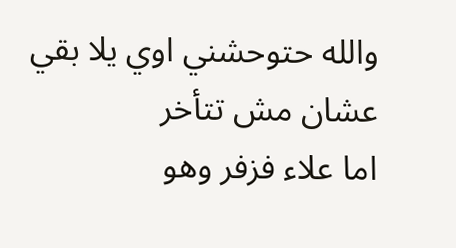والله حتوحشني اوي يلا بقي عشان مش تتأخر
اما علاء فزفر وهو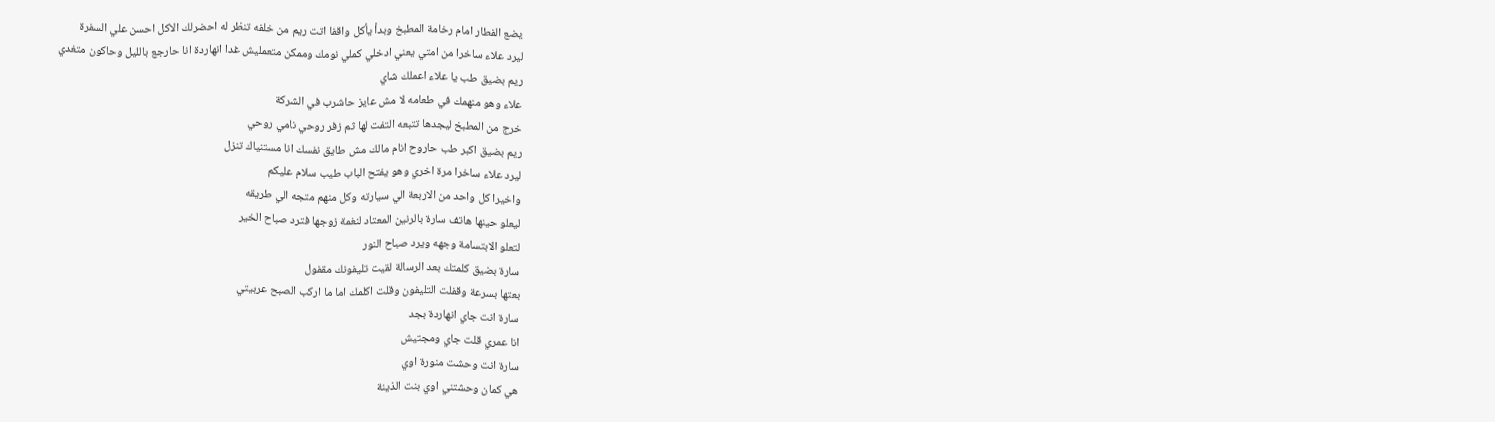يضع الفطار امام رخامة المطبخ وبدأ يأكل واقفا اتت ريم من خلفه تنظر له احضرلك الاكل احسن علي السفرة
ليرد علاء ساخرا من امتي يعني ادخلي كملي نومك وممكن متعمليش غدا انهاردة انا حارجع بالليل وحاكون متغدي
ريم بضيق طب يا علاء اعملك شاي
علاء وهو منهمك في طعامه لا مش عايز حاشرب في الشركة
خرج من المطبخ ليجدها تتبعه التفت لها ثم زفر روحي نامي روحي
ريم بضيق اكبر طب حاروح انام مالك مش طايق نفسك انا مستنياك تنزل
ليرد علاء ساخرا مرة اخري وهو يفتح الباب طيب سلام عليكم
واخيرا كل واحد من الاربعة الي سيارته وكل منهم متجه الي طريقه
ليعلو حينها هاتف سارة بالرنين المعتاد لنغمة زوجها فترد صباح الخير
لتعلو الابتسامة وجهه ويرد صباح النور
سارة بضيق كلمتك بعد الرسالة لقيت تليفونك مقفول
بعتها بسرعة وقفلت التليفون وقلت اكلمك اما ما اركب الصبح عربيتي
سارة انت جاي انهاردة بجد
انا عمري قلت جاي ومجتيش
سارة انت وحشت منورة اوي
هي كمان وحشتني اوي بنت الذينة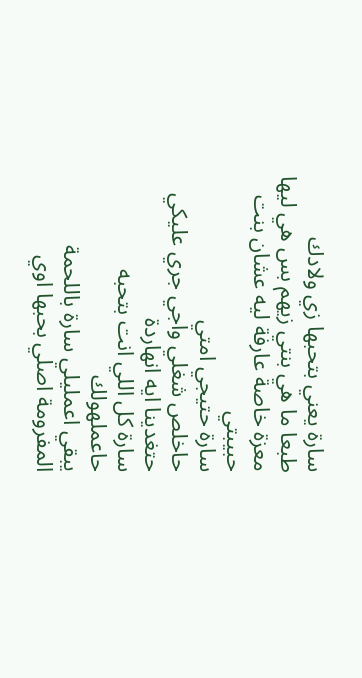سارة يعني بتحبها زي ولادك
طبعا ما هي بنتي زيهم بس هي ليها معزة خاصة عارفة ليه عشان بنت حبيبتي
سارة حتيجي امتي
حاخلص شغلي واجي جري عليكي حتغدينا ايه انهاردة
سارة كل اللي انت بتحبه حاعملهولك
يبقي اعمليلي سارة باللحمة المفرومة اصلي بحبها اوي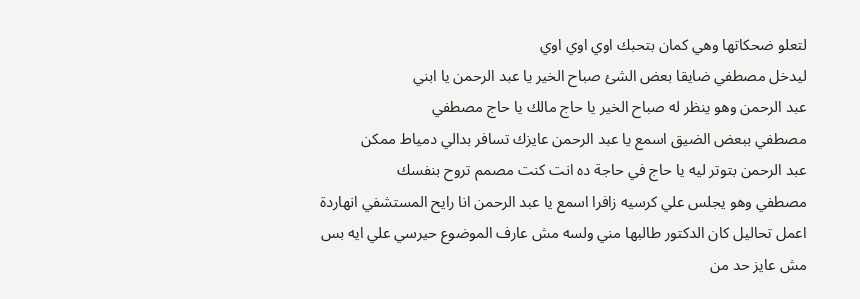لتعلو ضحكاتها وهي كمان بتحبك اوي اوي اوي
ليدخل مصطفي ضايقا بعض الشئ صباح الخير يا عبد الرحمن يا ابني
عبد الرحمن وهو ينظر له صباح الخير يا حاج مالك يا حاج مصطفي
مصطفي ببعض الضيق اسمع يا عبد الرحمن عايزك تسافر بدالي دمياط ممكن
عبد الرحمن بتوتر ليه يا حاج في حاجة ده انت كنت مصمم تروح بنفسك
مصطفي وهو يجلس علي كرسيه زافرا اسمع يا عبد الرحمن انا رايح المستشفي انهاردة اعمل تحاليل كان الدكتور طالبها مني ولسه مش عارف الموضوع حيرسي علي ايه بس مش عايز حد من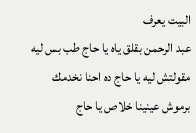البيت يعرف
عبد الرحمن بقلق ياه يا حاج طب بس ليه مقولتش ليه يا حاج ده احنا نخدمك برموش عينينا خلاص يا حاج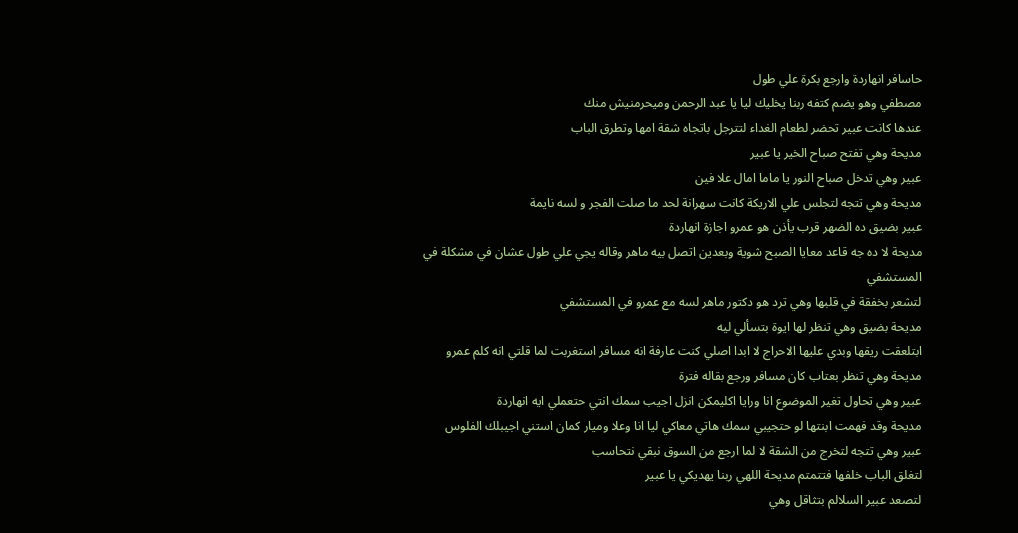حاسافر انهاردة وارجع بكرة علي طول
مصطفي وهو يضم كتفه ربنا يخليك ليا يا عبد الرحمن وميحرمنيش منك
عندها كانت عبير تحضر لطعام الغداء لتترجل باتجاه شقة امها وتطرق الباب
مديحة وهي تفتح صباح الخير يا عبير
عبير وهي تدخل صباح النور يا ماما امال علا فين
مديحة وهي تتجه لتجلس علي الاريكة كانت سهرانة لحد ما صلت الفجر و لسه نايمة
عبير بضيق ده الضهر قرب يأذن هو عمرو اجازة انهاردة
مديحة لا ده جه قاعد معايا الصبح شوية وبعدين اتصل بيه ماهر وقاله يجي علي طول عشان في مشكلة في المستشفي
لتشعر بخفقة في قلبها وهي ترد هو دكتور ماهر لسه مع عمرو في المستشفي
مديحة بضيق وهي تنظر لها ايوة بتسألي ليه
ابتلعقت ريقها وبدي عليها الاحراج لا ابدا اصلي كنت عارفة انه مسافر استغربت لما قلتي انه كلم عمرو
مديحة وهي تنظر بعتاب كان مسافر ورجع بقاله فترة
عبير وهي تحاول تغير الموضوع انا ورايا اكليمكن انزل اجيب سمك انتي حتعملي ايه انهاردة
مديحة وقد فهمت ابنتها لو حتجيبي سمك هاتي معاكي ليا انا وعلا وميار كمان استني اجيبلك الفلوس
عبير وهي تتجه لتخرج من الشقة لا لما ارجع من السوق نبقي نتحاسب
لتغلق الباب خلفها فتتمتم مديحة اللهي ربنا يهديكي يا عبير
لتصعد عبير السلالم بتثاقل وهي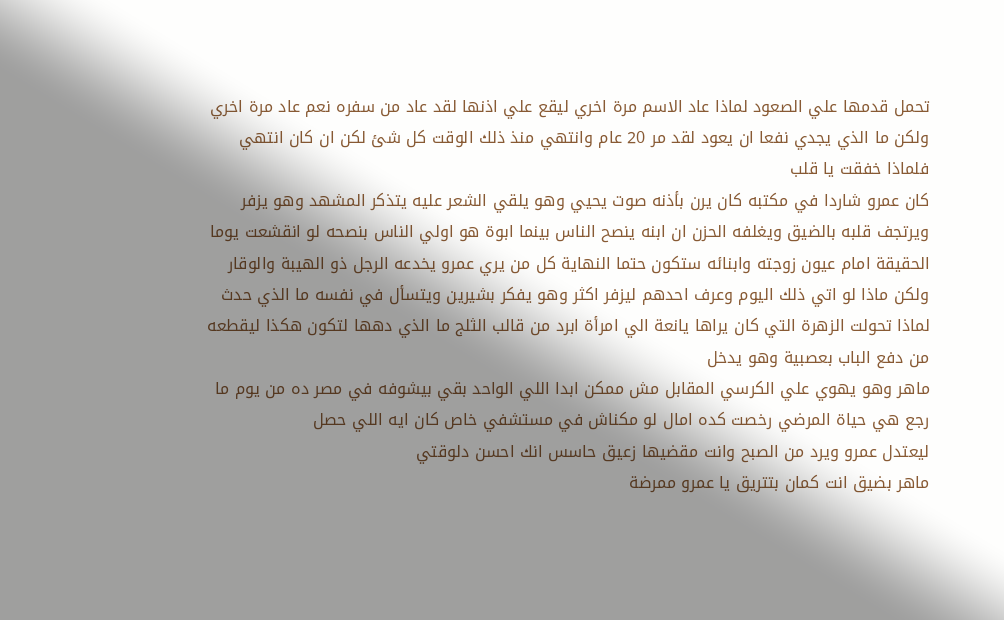تحمل قدمها علي الصعود لماذا عاد الاسم مرة اخري ليقع علي اذنها لقد عاد من سفره نعم عاد مرة اخري ولكن ما الذي يجدي نفعا ان يعود لقد مر 20 عام وانتهي منذ ذلك الوقت كل شئ لكن ان كان انتهي فلماذا خفقت يا قلب
كان عمرو شاردا في مكتبه كان يرن بأذنه صوت يحيي وهو يلقي الشعر عليه يتذكر المشهد وهو يزفر ويرتجف قلبه بالضيق ويغلفه الحزن ان ابنه ينصح الناس بينما ابوة هو اولي الناس بنصحه لو انقشعت يوما الحقيقة امام عيون زوجته وابنائه ستكون حتما النهاية كل من يري عمرو يخدعه الرجل ذو الهيبة والوقار ولكن ماذا لو اتي ذلك اليوم وعرف احدهم ليزفر اكثر وهو يفكر بشيرين ويتسأل في نفسه ما الذي حدث لماذا تحولت الزهرة التي كان يراها يانعة الي امرأة ابرد من قالب الثلج ما الذي دهها لتكون هكذا ليقطعه من دفع الباب بعصبية وهو يدخل
ماهر وهو يهوي علي الكرسي المقابل مش ممكن ابدا اللي الواحد بقي بيشوفه في مصر ده من يوم ما رجع هي حياة المرضي رخصت كده امال لو مكناش في مستشفي خاص كان ايه اللي حصل
ليعتدل عمرو ويرد من الصبح وانت مقضيها زعيق حاسس انك احسن دلوقتي
ماهر بضيق انت كمان بتتريق يا عمرو ممرضة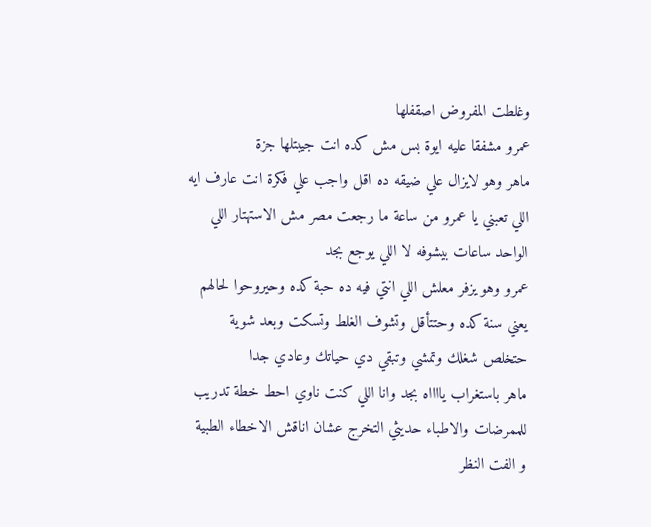وغلطت المفروض اصقفلها
عمرو مشفقا عليه ايوة بس مش كده انت جيبتلها جزة
ماهر وهو لايزال علي ضيقه ده اقل واجب علي فكرة انت عارف ايه اللي تعبني يا عمرو من ساعة ما رجعت مصر مش الاستهتار اللي الواحد ساعات بيشوفه لا اللي يوجع بجد
عمرو وهو يزفر معلش اللي انتي فيه ده حبة كده وحيروحوا لحالهم يعني سنة كده وحتتأقل وتشوف الغلط وتسكت وبعد شوية حتخلص شغلك وتمشي وتبقي دي حياتك وعادي جدا
ماهر باستغراب يااااه بجد وانا اللي كنت ناوي احط خطة تدريب للممرضات والاطباء حديثي التخرج عشان اناقش الاخطاء الطبية و الفت النظر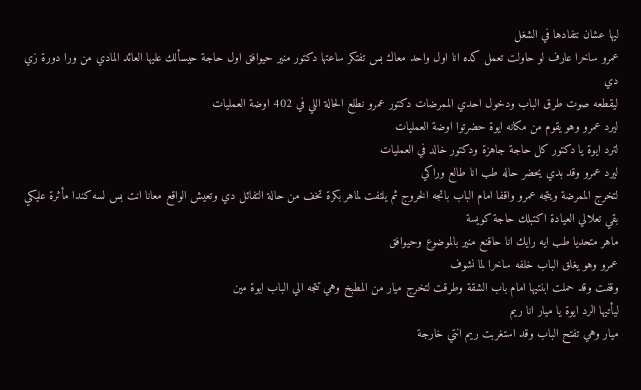ليها عشان نتفادها في الشغل
عمرو ساخرا عارف لو حاولت تعمل كده انا اول واحد معاك بس تفتكر ساعتها دكتور منير حيوافق اول حاجة حيسألك عليها العائد المادي من ورا دورة زي دي
ليقطعه صوت طرق الباب ودخول احدي الممرضات دكتور عمرو نطلع الحالة اللي في 402 اوضة العمليات
ليرد عمرو وهو يقوم من مكانه ايوة حضرتوا اوضة العمليات
لترد ايوة يا دكتور كل حاجة جاهزة ودكتور خالد في العمليات
ليرد عمرو وقد بدي يحضر حاله طب انا طالع وراكي
لتخرج الممرضة ويتجه عمرو واقفا امام الباب باتجه الخروج ثم يلتفت لماهر بكرة تخف من حالة التفائل دي وتعيش الواقع معانا انت بس لسه كندا مأثرة عليكي بقي تعلالي العيادة اكتبلك حاجة كويسة
ماهر متحديا طب ايه رايك انا حاقنع منير بالموضوع وحيوافق
عمرو وهو يغلق الباب خلفه ساخرا لما نشوف
وقفت وقد حملت ابنتيها امام باب الشقة وطرقت لتخرج ميار من المطبخ وهي تتجه الي الباب ايوة مين
ليأتيها الرد ايوة يا ميار انا ريم
ميار وهي تفتح الباب وقد استغربت ريم انتي خارجة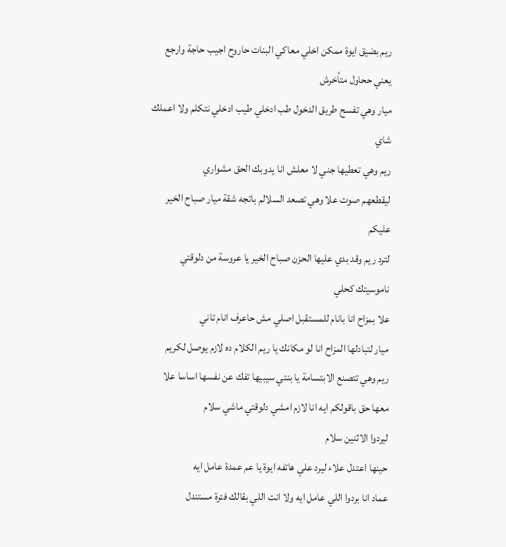ريم بضيق ايوة ممكن اخلي معاكي البنات حاروح اجيب حاجة وارجع يعني ححاول متأخرش
ميار وهي تفسح طريق الدخول طب ادخلي طيب ادخلي نتكلم ولا اعملك شاي
ريم وهي تعطيها جني لا معلش انا يدوبك الحق مشواري
ليقطعهم صوت علا وهي تصعد السلالم باتجه شقة ميار صباح الخير عليكم
لترد ريم وقد بدي عليها الحزن صباح الخير يا عروسة من دلوقتي ناموسيتك كحلي
علا بمزاح انا بانام للمستقبل اصلي مش حاعرف انام تاني
ميار لتبادلها المزاح انا لو مكانك يا ريم الكلام ده لازم يوصل لكريم
ريم وهي تتصنع الابتسامة يا بنتي سيبيها تفك عن نفسها اساسا علا معها حق باقولكم ايه انا لازم امشي دلوقتي ماشي سلام
ليردوا الاثنين سلام
حينها اعتدل علاء ليرد علي هاتفه ايوة يا عم عمدة عامل ايه
عماد انا بردوا اللي عامل ايه ولا انت اللي بقالك فترة مستندل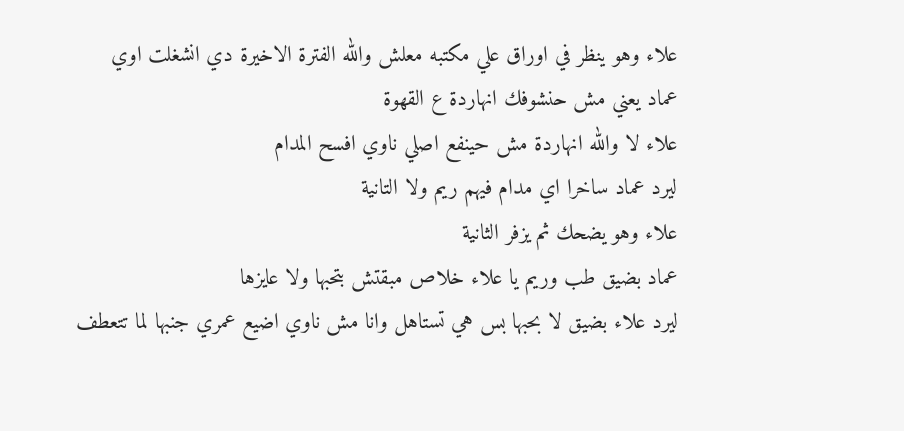علاء وهو ينظر في اوراق علي مكتبه معلش والله الفترة الاخيرة دي انشغلت اوي
عماد يعني مش حنشوفك انهاردة ع القهوة
علاء لا والله انهاردة مش حينفع اصلي ناوي افسح المدام
ليرد عماد ساخرا اي مدام فيهم ريم ولا التانية
علاء وهو يضحك ثم يزفر الثانية
عماد بضيق طب وريم يا علاء خلاص مبقتش بتحبها ولا عايزها
ليرد علاء بضيق لا بحبها بس هي تستاهل وانا مش ناوي اضيع عمري جنبها لما تتعطف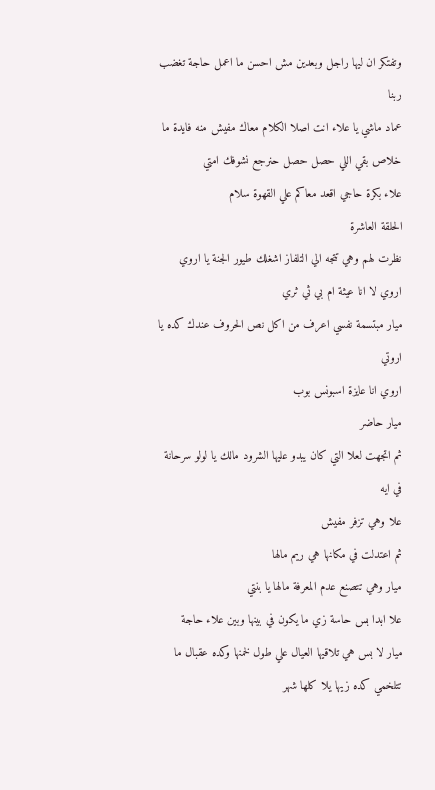وتفتكر ان ليها راجل وبعدين مش احسن ما اعمل حاجة تغضب ربنا
عماد ماشي يا علاء انت اصلا الكلام معاك مفيش منه فايدة ما خلاص بقي اللي حصل حصل حنرجع نشوفك امتي
علاء بكرة حاجي اقعد معاكم علي القهوة سلام
الحلقة العاشرة
نظرت لهم وهي تتجه الي التلفاز اشغلك طيور الجنة يا اروي
اروي لا انا عيثة ام بي ثي ثري
ميار مبتسمة نفسي اعرف من اكل نص الحروف عندك كده يا اروتي
اروي انا عايزة اسبونس بوب
ميار حاضر
ثم اتجهت لعلا التي كان يبدو عليها الشرود مالك يا لولو سرحانة في ايه
علا وهي تزفر مفيش
ثم اعتدلت في مكانها هي ريم مالها
ميار وهي تتصنع عدم المعرفة مالها يا بنتي
علا ابدا بس حاسة زي ما يكون في بينها وبين علاء حاجة
ميار لا بس هي تلاقيها العيال علي طول لخمنها وكده عقبال ما تتلخمي كده زيها يلا كلها شهر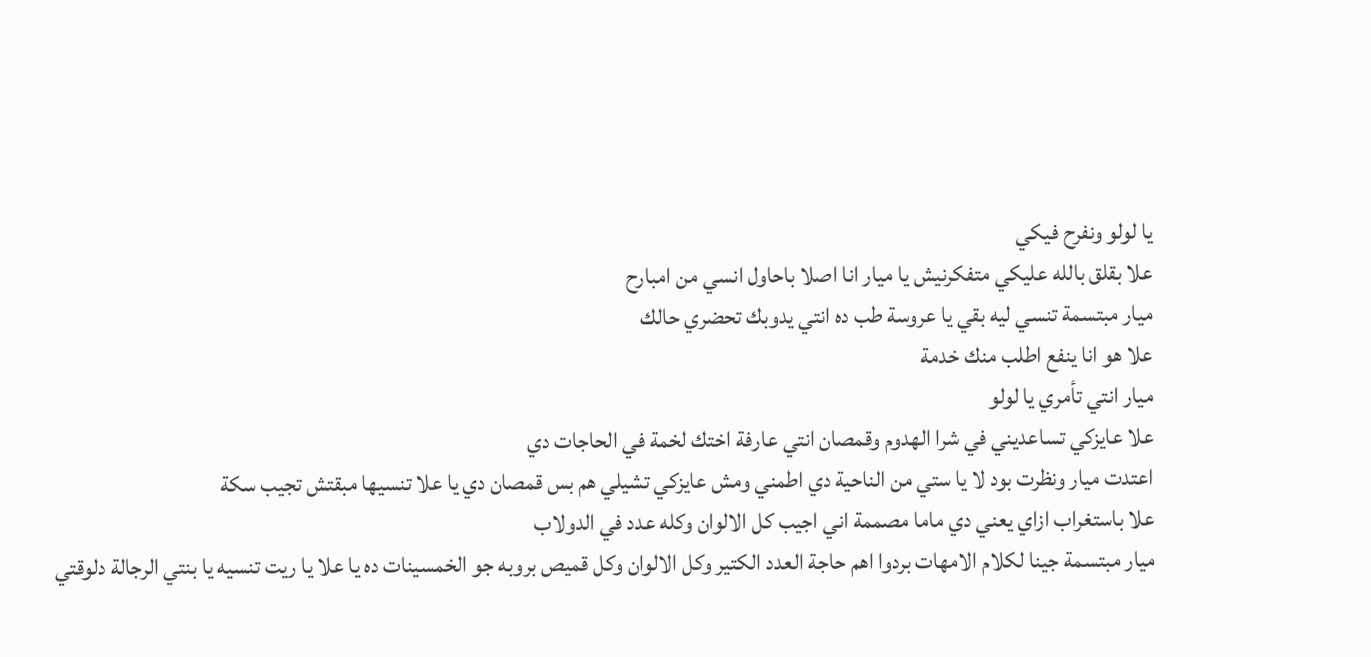يا لولو ونفرح فيكي
علا بقلق بالله عليكي متفكرنيش يا ميار انا اصلا باحاول انسي من امبارح
ميار مبتسمة تنسي ليه بقي يا عروسة طب ده انتي يدوبك تحضري حالك
علا هو انا ينفع اطلب منك خدمة
ميار انتي تأمري يا لولو
علا عايزكي تساعديني في شرا الهدوم وقمصان انتي عارفة اختك لخمة في الحاجات دي
اعتدت ميار ونظرت بود لا يا ستي من الناحية دي اطمني ومش عايزكي تشيلي هم بس قمصان دي يا علا تنسيها مبقتش تجيب سكة
علا باستغراب ازاي يعني دي ماما مصممة اني اجيب كل الالوان وكله عدد في الدولاب
ميار مبتسمة جينا لكلام الامهات بردوا اهم حاجة العدد الكتير وكل الالوان وكل قميص بروبه جو الخمسينات ده يا علا يا ريت تنسيه يا بنتي الرجالة دلوقتي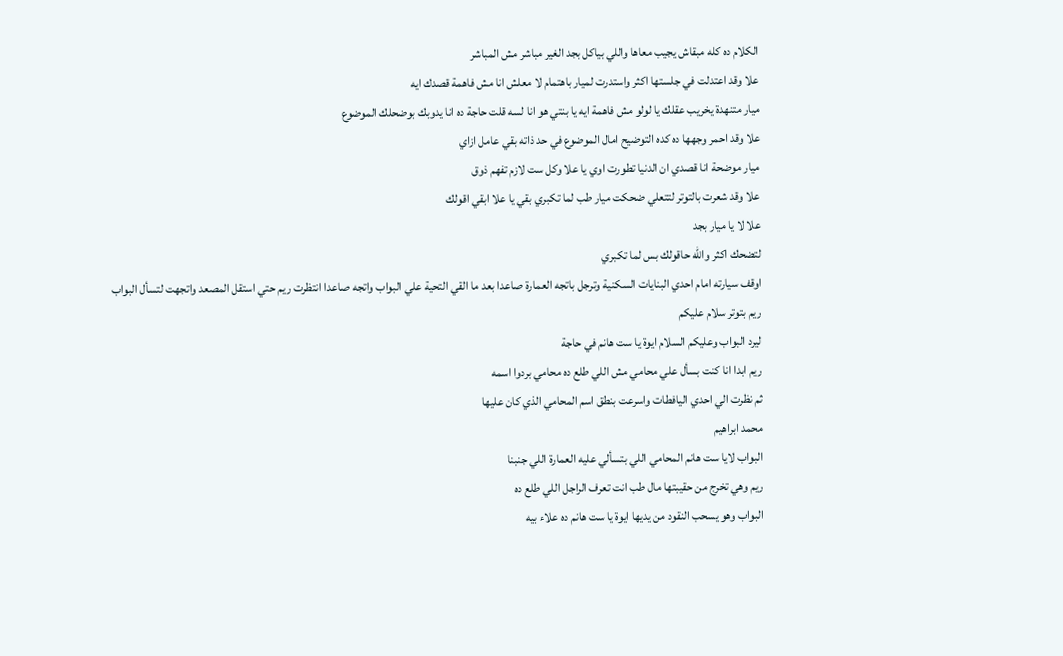الكلام ده كله مبقاش يجيب معاها واللي بياكل بجد الغير مباشر مش المباشر
علا وقد اعتدلت في جلستها اكثر واستدرت لميار باهتمام لا معلش انا مش فاهمة قصدك ايه
ميار متنهدة يخريب عقلك يا لولو مش فاهمة ايه يا بنتي هو انا لسه قلت حاجة ده انا يدوبك بوضحلك الموضوع
علا وقد احمر وجهها ده كده التوضيح امال الموضوع في حد ذاته بقي عامل ازاي
ميار موضحة انا قصدي ان الدنيا تطورت اوي يا علا وكل ست لازم تفهم ذوق
علا وقد شعرت بالتوتر لتتعلي ضحكت ميار طب لما تكبري بقي يا علا ابقي اقولك
علا لا يا ميار بجد
لتضحك اكثر والله حاقولك بس لما تكبري
اوقف سيارته امام احدي البنايات السكنية وترجل باتجه العمارة صاعدا بعد ما القي التحية علي البواب واتجه صاعدا انتظرت ريم حتي استقل المصعد واتجهت لتسأل البواب
ريم بتوتر سلام عليكم
ليرد البواب وعليكم السلام ايوة يا ست هانم في حاجة
ريم ابدا انا كنت بسأل علي محامي مش اللي طلع ده محامي بردوا اسمه
ثم نظرت الي احدي اليافطات واسرعت بنطق اسم المحامي الذي كان عليها
محمد ابراهيم
البواب لايا ست هانم المحامي اللي بتسألي عليه العمارة اللي جنبنا
ريم وهي تخرج من حقيبتها مال طب انت تعرف الراجل اللي طلع ده
البواب وهو يسحب النقود من يديها ايوة يا ست هانم ده علاء بيه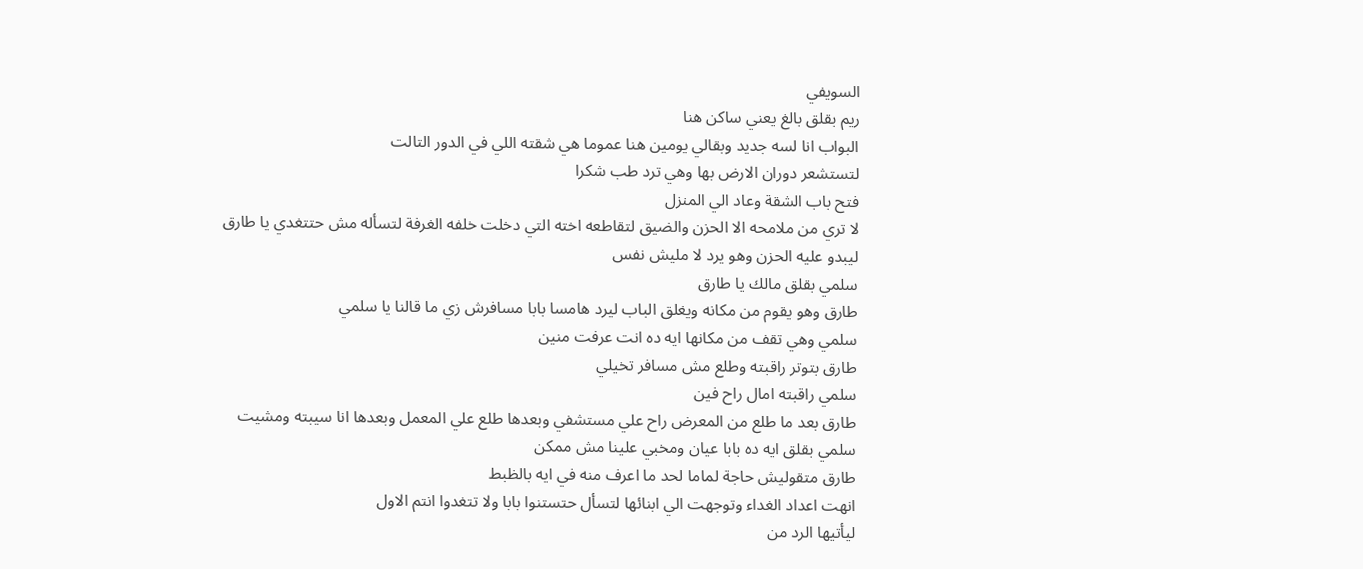السويفي
ريم بقلق بالغ يعني ساكن هنا
البواب انا لسه جديد وبقالي يومين هنا عموما هي شقته اللي في الدور التالت
لتستشعر دوران الارض بها وهي ترد طب شكرا
فتح باب الشقة وعاد الي المنزل
لا تري من ملامحه الا الحزن والضيق لتقاطعه اخته التي دخلت خلفه الغرفة لتسأله مش حتتغدي يا طارق
ليبدو عليه الحزن وهو يرد لا مليش نفس
سلمي بقلق مالك يا طارق
طارق وهو يقوم من مكانه ويغلق الباب ليرد هامسا بابا مسافرش زي ما قالنا يا سلمي
سلمي وهي تقف من مكانها ايه ده انت عرفت منين
طارق بتوتر راقبته وطلع مش مسافر تخيلي
سلمي راقبته امال راح فين
طارق بعد ما طلع من المعرض راح علي مستشفي وبعدها طلع علي المعمل وبعدها انا سيبته ومشيت
سلمي بقلق ايه ده بابا عيان ومخبي علينا مش ممكن
طارق متقوليش حاجة لماما لحد ما اعرف منه في ايه بالظبط
انهت اعداد الغداء وتوجهت الي ابنائها لتسأل حتستنوا بابا ولا تتغدوا انتم الاول
ليأتيها الرد من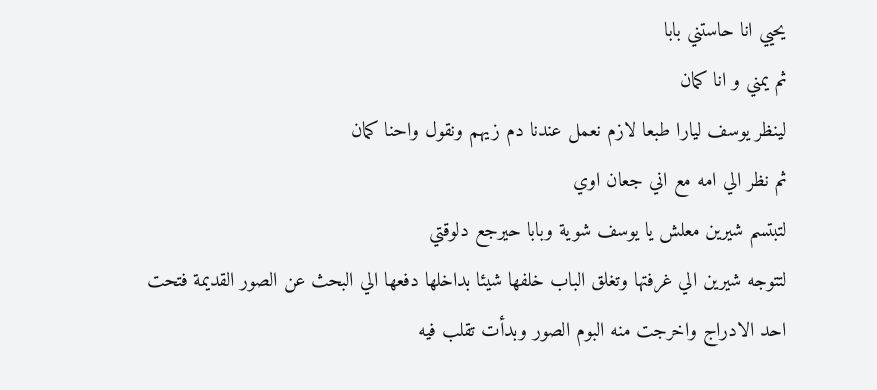يحيي انا حاستني بابا
ثم يمني و انا كمان
لينظر يوسف ليارا طبعا لازم نعمل عندنا دم زيهم ونقول واحنا كمان
ثم نظر الي امه مع اني جعان اوي
لتبتسم شيرين معلش يا يوسف شوية وبابا حيرجع دلوقتي
لتتوجه شيرين الي غرفتها وتغلق الباب خلفها شيئا بداخلها دفعها الي البحث عن الصور القديمة فتحت احد الادراج واخرجت منه البوم الصور وبدأت تقلب فيه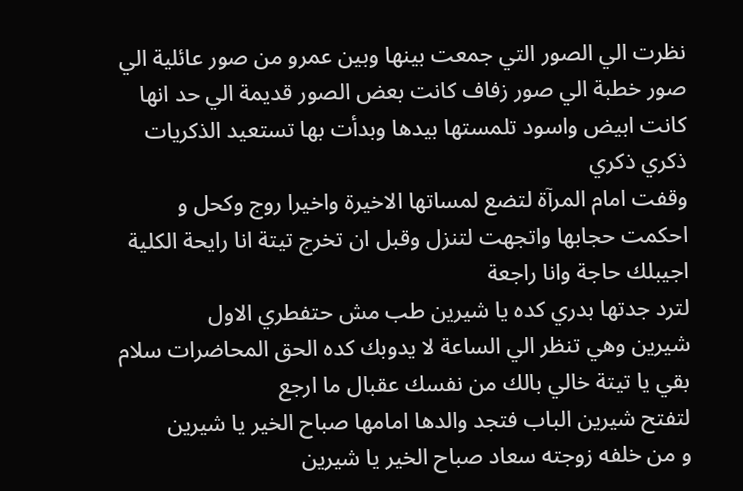نظرت الي الصور التي جمعت بينها وبين عمرو من صور عائلية الي صور خطبة الي صور زفاف كانت بعض الصور قديمة الي حد انها كانت ابيض واسود تلمستها بيدها وبدأت بها تستعيد الذكريات ذكري ذكري
وقفت امام المرآة لتضع لمساتها الاخيرة واخيرا روج وكحل و احكمت حجابها واتجهت لتنزل وقبل ان تخرج تيتة انا رايحة الكلية اجيبلك حاجة وانا راجعة
لترد جدتها بدري كده يا شيرين طب مش حتفطري الاول
شيرين وهي تنظر الي الساعة لا يدوبك كده الحق المحاضرات سلام بقي يا تيتة خالي بالك من نفسك عقبال ما ارجع
لتفتح شيرين الباب فتجد والدها امامها صباح الخير يا شيرين
و من خلفه زوجته سعاد صباح الخير يا شيرين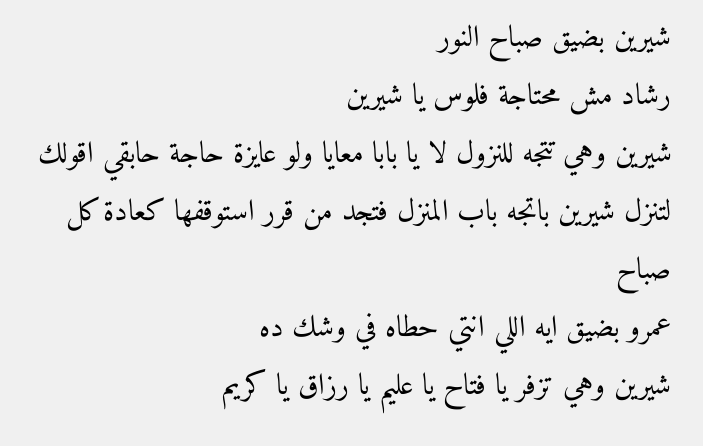شيرين بضيق صباح النور
رشاد مش محتاجة فلوس يا شيرين
شيرين وهي تتجه للنزول لا يا بابا معايا ولو عايزة حاجة حابقي اقولك
لتنزل شيرين باتجه باب المنزل فتجد من قرر استوقفها كعادة كل صباح
عمرو بضيق ايه اللي انتي حطاه في وشك ده
شيرين وهي تزفر يا فتاح يا عليم يا رزاق يا كريم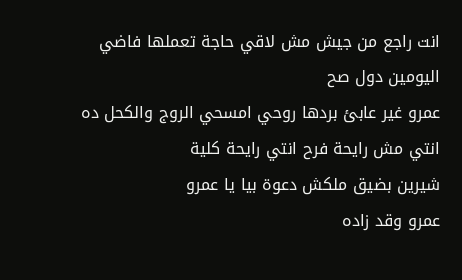انت راجع من جيش مش لاقي حاجة تعملها فاضي اليومين دول صح
عمرو غير عابئ بردها روحي امسحي الروج والكحل ده انتي مش رايحة فرح انتي رايحة كلية
شيرين بضيق ملكش دعوة بيا يا عمرو
عمرو وقد زاده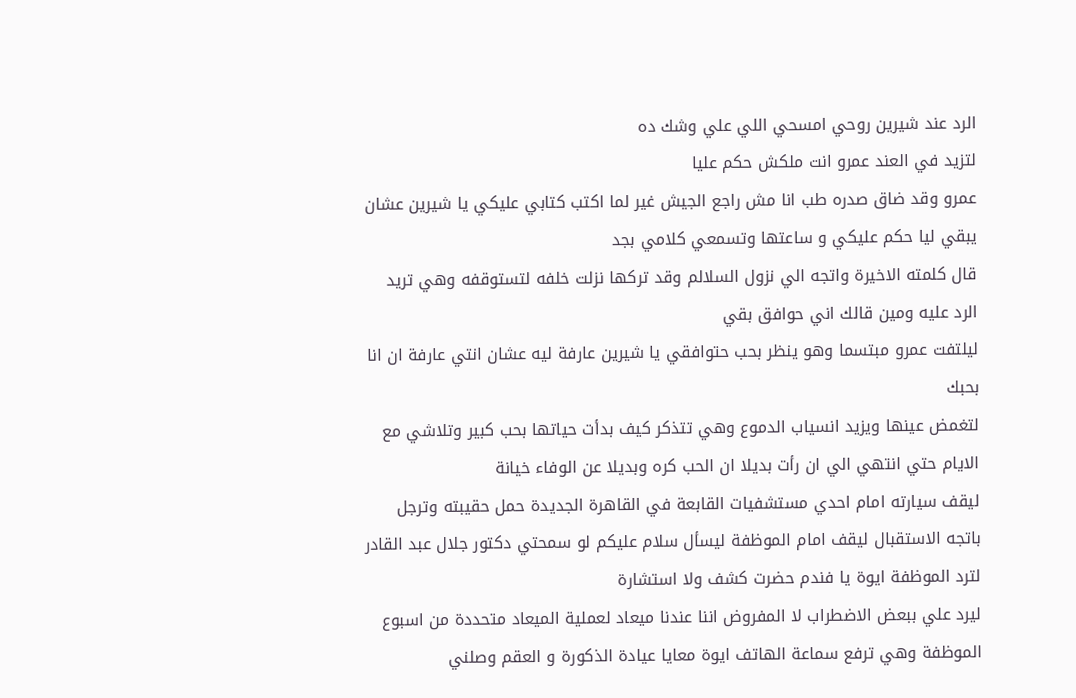الرد عند شيرين روحي امسحي اللي علي وشك ده
لتزيد في العند عمرو انت ملكش حكم عليا
عمرو وقد ضاق صدره طب انا مش راجع الجيش غير لما اكتب كتابي عليكي يا شيرين عشان يبقي ليا حكم عليكي و ساعتها وتسمعي كلامي بجد
قال كلمته الاخيرة واتجه الي نزول السلالم وقد تركها نزلت خلفه لتستوقفه وهي تريد الرد عليه ومين قالك اني حوافق بقي
ليلتفت عمرو مبتسما وهو ينظر بحب حتوافقي يا شيرين عارفة ليه عشان انتي عارفة ان انا بحبك
لتغمض عينها ويزيد انسياب الدموع وهي تتذكر كيف بدأت حياتها بحب كبير وتلاشي مع الايام حتي انتهي الي ان رأت بديلا ان الحب كره وبديلا عن الوفاء خيانة
ليقف سيارته امام احدي مستشفيات القابعة في القاهرة الجديدة حمل حقيبته وترجل باتجه الاستقبال ليقف امام الموظفة ليسأل سلام عليكم لو سمحتي دكتور جلال عبد القادر
لترد الموظفة ايوة يا فندم حضرت كشف ولا استشارة
ليرد علي ببعض الاضطراب لا المفروض اننا عندنا ميعاد لعملية الميعاد متحددة من اسبوع
الموظفة وهي ترفع سماعة الهاتف ايوة معايا عيادة الذكورة و العقم وصلني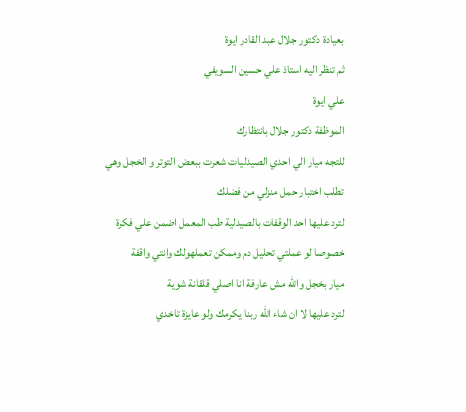بعيادة دكتور جلال عبد القادر ايوة
ثم تنظر اليه استاذ علي حسين السويفي
علي ايوة
الموظفة دكتور جلال بانتظارك
للتجه ميار الي احدي الصيدليات شعرت ببعض التوتر و الخجل وهي تطلب اختبار حمل منزلي من فضلك
لترد عليها احد الوقفات بالصيدلية طب المعمل اضمن علي فكرة خصوصا لو عملتي تحليل دم وممكن تعملهولك وانتي واقفة
ميار بخجل والله مش عارفة انا اصلي قلقانة شوية
لترد عليها لا ان شاء الله ربنا يكرمك ولو عايزة تاخدي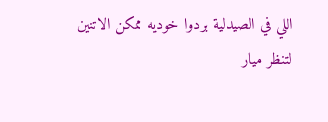اللي في الصيدلية بردوا خوديه ممكن الاتنين
لتنظر ميار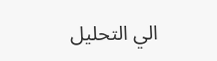الي التحليل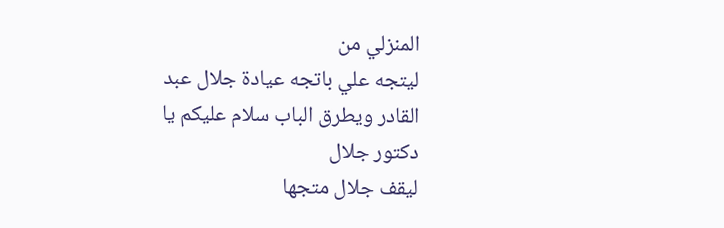المنزلي من
ليتجه علي باتجه عيادة جلال عبد القادر ويطرق الباب سلام عليكم يا دكتور جلال
ليقف جلال متجها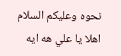نحوه وعليكم السلام اهلا يا علي هه ايه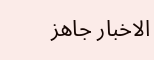الاخبار جاهز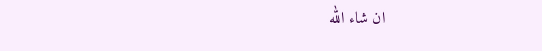ان شاء الله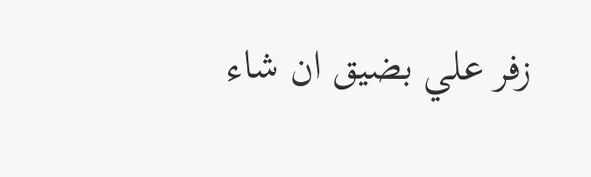زفر علي بضيق ان شاء